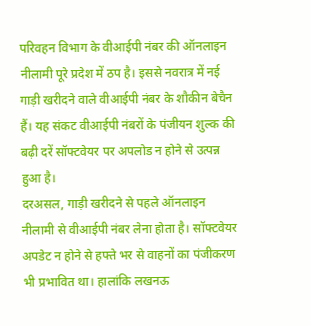परिवहन विभाग के वीआईपी नंबर की ऑनलाइन नीलामी पूरे प्रदेश में ठप है। इससे नवरात्र में नई गाड़ी खरीदने वाले वीआईपी नंबर के शौकीन बेचैन हैं। यह संकट वीआईपी नंबरों के पंजीयन शुल्क की बढ़ी दरें सॉफ्टवेयर पर अपलोड न होने से उत्पन्न हुआ है।
दरअसल, गाड़ी खरीदने से पहले ऑनलाइन नीलामी से वीआईपी नंबर लेना होता है। सॉफ्टवेयर अपडेट न होने से हफ्ते भर से वाहनों का पंजीकरण भी प्रभावित था। हालांकि लखनऊ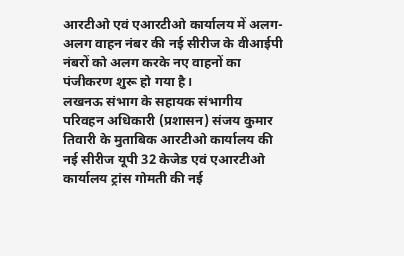आरटीओ एवं एआरटीओ कार्यालय में अलग-अलग वाहन नंबर की नई सीरीज के वीआईपी नंबरों को अलग करके नए वाहनों का पंजीकरण शुरू हो गया है।
लखनऊ संभाग के सहायक संभागीय परिवहन अधिकारी (प्रशासन) संजय कुमार तिवारी के मुताबिक आरटीओ कार्यालय की नई सीरीज यूपी 32 केजेड एवं एआरटीओ कार्यालय ट्रांस गोमती की नई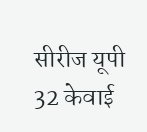सीरीज यूपी 32 केवाई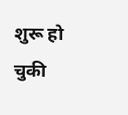शुरू हो चुकी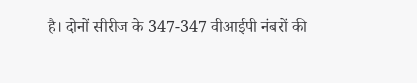है। दोनों सीरीज के 347-347 वीआईपी नंबरों की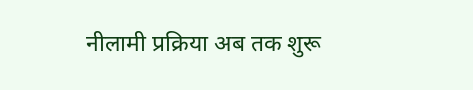नीलामी प्रक्रिया अब तक शुरू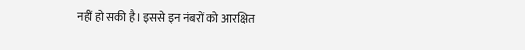नहीं हो सकी है। इससे इन नंबरों को आरक्षित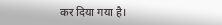कर दिया गया है।